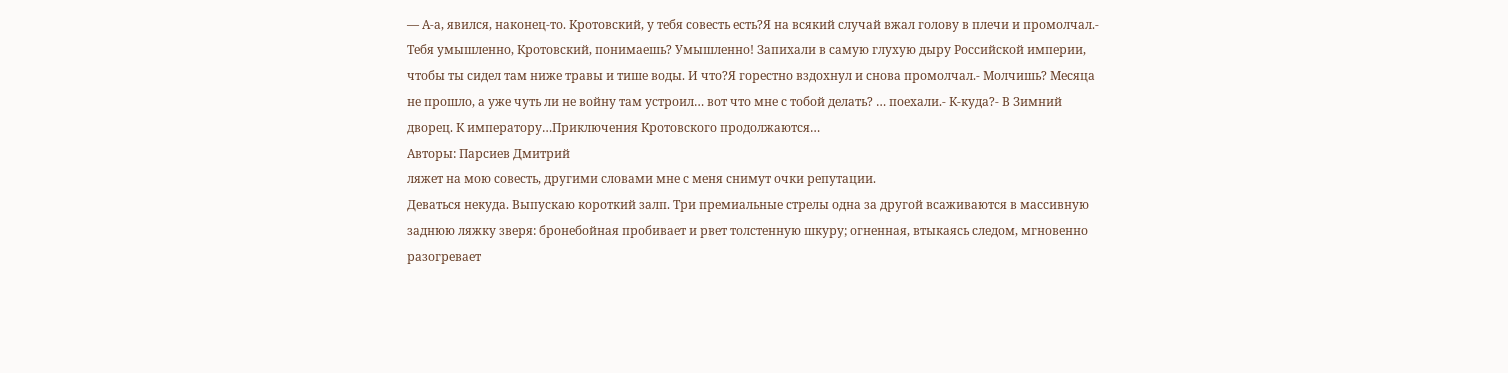— А-а, явился, наконец-то. Кротовский, у тебя совесть есть?Я на всякий случай вжал голову в плечи и промолчал.- Тебя умышленно, Кротовский, понимаешь? Умышленно! Запихали в самую глухую дыру Российской империи, чтобы ты сидел там ниже травы и тише воды. И что?Я горестно вздохнул и снова промолчал.- Молчишь? Месяца не прошло, а уже чуть ли не войну там устроил… вот что мне с тобой делать? … поехали.- К-куда?- В Зимний дворец. К императору…Приключения Кротовского продолжаются…
Авторы: Парсиев Дмитрий
ляжет на мою совесть, другими словами мне с меня снимут очки репутации.
Деваться некуда. Выпускаю короткий залп. Три премиальные стрелы одна за другой всаживаются в массивную заднюю ляжку зверя: бронебойная пробивает и рвет толстенную шкуру; огненная, втыкаясь следом, мгновенно разогревает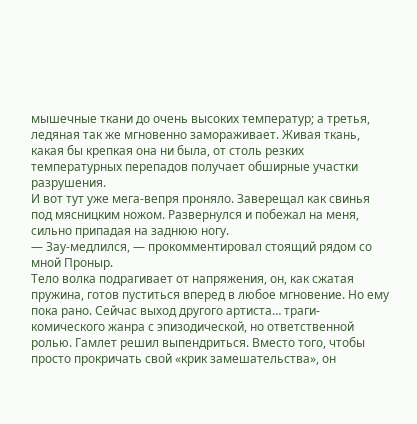мышечные ткани до очень высоких температур; а третья, ледяная так же мгновенно замораживает. Живая ткань, какая бы крепкая она ни была, от столь резких температурных перепадов получает обширные участки разрушения.
И вот тут уже мега-вепря проняло. Заверещал как свинья под мясницким ножом. Развернулся и побежал на меня, сильно припадая на заднюю ногу.
— Зау-медлился, — прокомментировал стоящий рядом со мной Проныр.
Тело волка подрагивает от напряжения, он, как сжатая пружина, готов пуститься вперед в любое мгновение. Но ему пока рано. Сейчас выход другого артиста… траги-комического жанра с эпизодической, но ответственной ролью. Гамлет решил выпендриться. Вместо того, чтобы просто прокричать свой «крик замешательства», он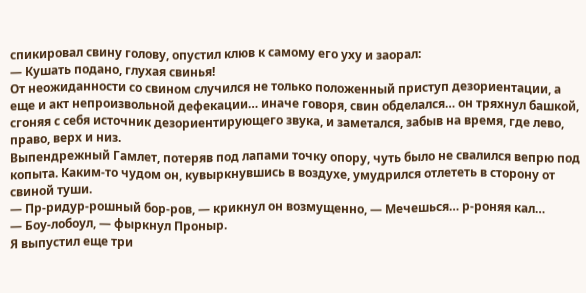спикировал свину голову, опустил клюв к самому его уху и заорал:
— Кушать подано, глухая свинья!
От неожиданности со свином случился не только положенный приступ дезориентации, а еще и акт непроизвольной дефекации… иначе говоря, свин обделался… он тряхнул башкой, сгоняя с себя источник дезориентирующего звука, и заметался, забыв на время, где лево, право, верх и низ.
Выпендрежный Гамлет, потеряв под лапами точку опору, чуть было не свалился вепрю под копыта. Каким-то чудом он, кувыркнувшись в воздухе, умудрился отлететь в сторону от свиной туши.
— Пр-ридур-рошный бор-ров, — крикнул он возмущенно, — Мечешься… р-роняя кал…
— Боу-лобоул, — фыркнул Проныр.
Я выпустил еще три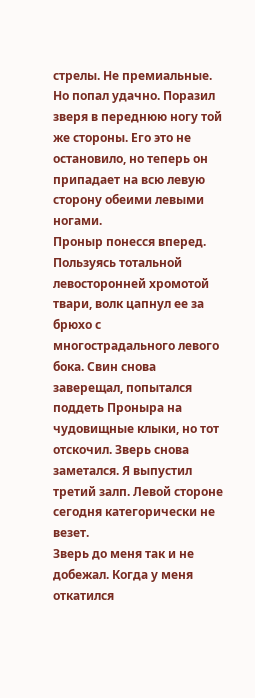стрелы. Не премиальные. Но попал удачно. Поразил зверя в переднюю ногу той же стороны. Его это не остановило, но теперь он припадает на всю левую сторону обеими левыми ногами.
Проныр понесся вперед. Пользуясь тотальной левосторонней хромотой твари, волк цапнул ее за брюхо с многострадального левого бока. Свин снова заверещал, попытался поддеть Проныра на чудовищные клыки, но тот отскочил. Зверь снова заметался. Я выпустил третий залп. Левой стороне сегодня категорически не везет.
Зверь до меня так и не добежал. Когда у меня откатился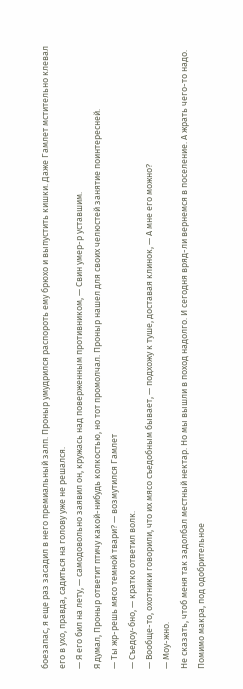боезапас, я еще раз засадил в него премиальный залп. Проныр умудрился распороть ему брюхо и выпустить кишки. Даже Гамлет мстительно клевал его в ухо, правда, садиться на голову уже не решался.
— Я его бил на лету, — самодовольно заявил он, кружась над поверженным противником, — Свин умер-р уставшим.
Я думал, Проныр ответит птичу какой-нибудь колкостью, но тот промолчал. Проныр нашел для своих челюстей занятие поинтересней.
— Ты жр-решь мясо темной твари? — возмутился Гамлет
— Съедоу-бно, — кратко ответил волк.
— Вообще-то, охотники говорили, что их мясо съедобным бывает, — подхожу к туше, доставая клинок, — А мне его можно?
— Моу-жно.
Не сказать, чтоб меня так задолбал местный нектар. Но мы вышли в поход надолго. И сегодня вряд-ли вернемся в поселение. А жрать чего-то надо. Помимо макра, под одобрительное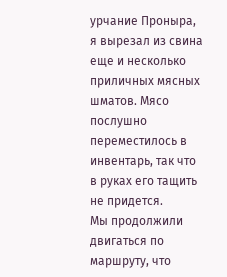урчание Проныра, я вырезал из свина еще и несколько приличных мясных шматов. Мясо послушно переместилось в инвентарь, так что в руках его тащить не придется.
Мы продолжили двигаться по маршруту, что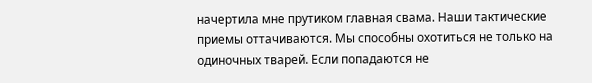начертила мне прутиком главная свама. Наши тактические приемы оттачиваются. Мы способны охотиться не только на одиночных тварей. Если попадаются не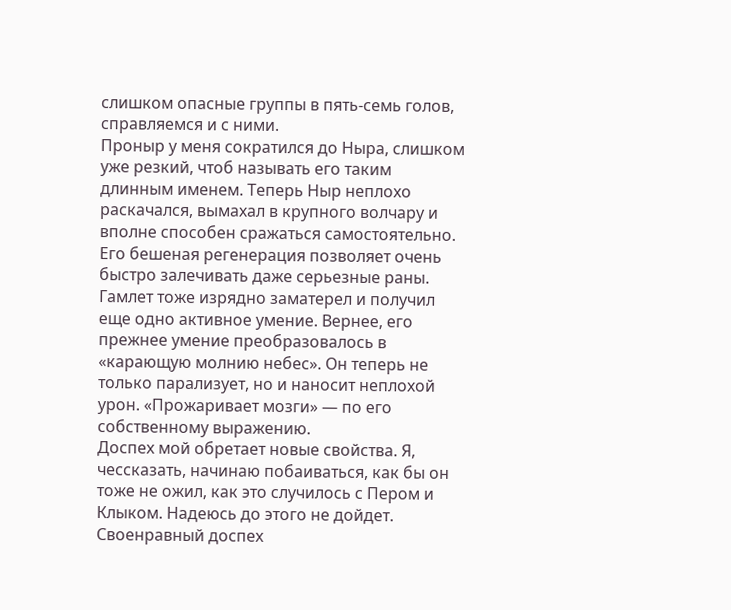слишком опасные группы в пять-семь голов, справляемся и с ними.
Проныр у меня сократился до Ныра, слишком уже резкий, чтоб называть его таким длинным именем. Теперь Ныр неплохо раскачался, вымахал в крупного волчару и вполне способен сражаться самостоятельно. Его бешеная регенерация позволяет очень быстро залечивать даже серьезные раны.
Гамлет тоже изрядно заматерел и получил еще одно активное умение. Вернее, его прежнее умение преобразовалось в «карающую молнию небес». Он теперь не только парализует, но и наносит неплохой урон. «Прожаривает мозги» — по его собственному выражению.
Доспех мой обретает новые свойства. Я, чессказать, начинаю побаиваться, как бы он тоже не ожил, как это случилось с Пером и Клыком. Надеюсь до этого не дойдет. Своенравный доспех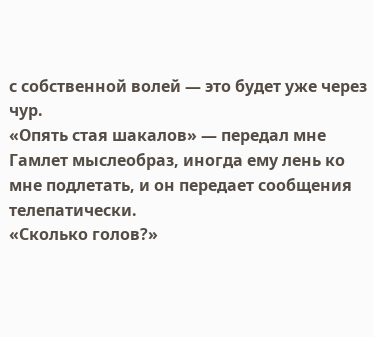с собственной волей — это будет уже через чур.
«Опять стая шакалов» — передал мне Гамлет мыслеобраз, иногда ему лень ко мне подлетать, и он передает сообщения телепатически.
«Сколько голов?»